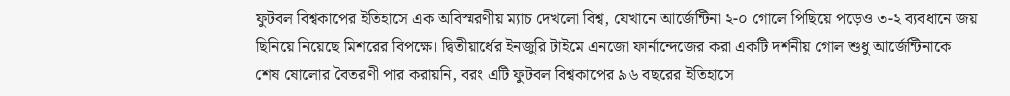ফুটবল বিশ্বকাপের ইতিহাসে এক অবিস্মরণীয় ম্যাচ দেখলো বিশ্ব, যেখানে আর্জেন্টিনা ২-০ গোলে পিছিয়ে পড়েও ৩-২ ব্যবধানে জয় ছিনিয়ে নিয়েছে মিশরের বিপক্ষে। দ্বিতীয়ার্ধের ইনজুরি টাইমে এনজো ফার্নান্দেজের করা একটি দর্শনীয় গোল শুধু আর্জেন্টিনাকে শেষ ষোলোর বৈতরণী পার করায়নি, বরং এটি ফুটবল বিশ্বকাপের ৯৬ বছরের ইতিহাসে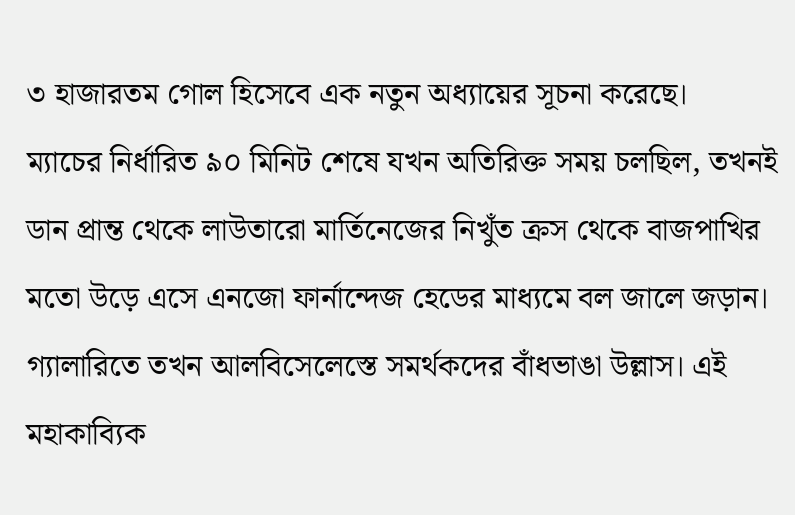৩ হাজারতম গোল হিসেবে এক নতুন অধ্যায়ের সূচনা করেছে।
ম্যাচের নির্ধারিত ৯০ মিনিট শেষে যখন অতিরিক্ত সময় চলছিল, তখনই ডান প্রান্ত থেকে লাউতারো মার্তিনেজের নিখুঁত ক্রস থেকে বাজপাখির মতো উড়ে এসে এনজো ফার্নান্দেজ হেডের মাধ্যমে বল জালে জড়ান। গ্যালারিতে তখন আলবিসেলেস্তে সমর্থকদের বাঁধভাঙা উল্লাস। এই মহাকাব্যিক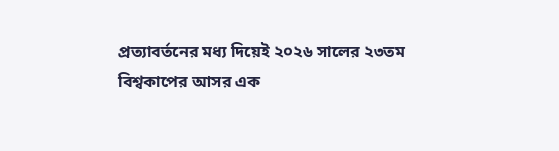প্রত্যাবর্তনের মধ্য দিয়েই ২০২৬ সালের ২৩তম বিশ্বকাপের আসর এক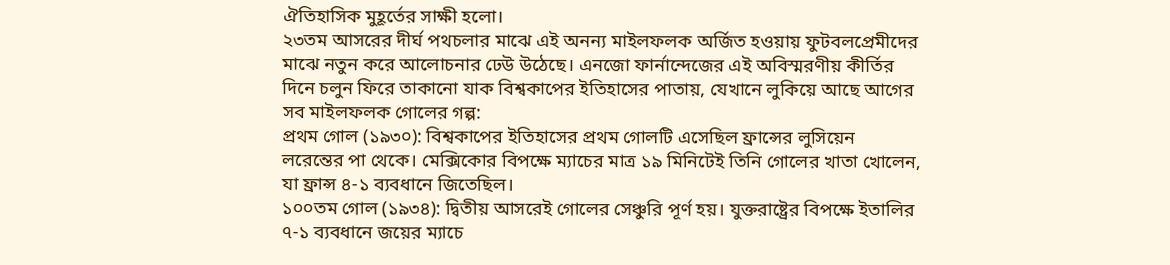ঐতিহাসিক মুহূর্তের সাক্ষী হলো।
২৩তম আসরের দীর্ঘ পথচলার মাঝে এই অনন্য মাইলফলক অর্জিত হওয়ায় ফুটবলপ্রেমীদের মাঝে নতুন করে আলোচনার ঢেউ উঠেছে। এনজো ফার্নান্দেজের এই অবিস্মরণীয় কীর্তির দিনে চলুন ফিরে তাকানো যাক বিশ্বকাপের ইতিহাসের পাতায়, যেখানে লুকিয়ে আছে আগের সব মাইলফলক গোলের গল্প:
প্রথম গোল (১৯৩০): বিশ্বকাপের ইতিহাসের প্রথম গোলটি এসেছিল ফ্রান্সের লুসিয়েন লরেন্তের পা থেকে। মেক্সিকোর বিপক্ষে ম্যাচের মাত্র ১৯ মিনিটেই তিনি গোলের খাতা খোলেন, যা ফ্রান্স ৪-১ ব্যবধানে জিতেছিল।
১০০তম গোল (১৯৩৪): দ্বিতীয় আসরেই গোলের সেঞ্চুরি পূর্ণ হয়। যুক্তরাষ্ট্রের বিপক্ষে ইতালির ৭-১ ব্যবধানে জয়ের ম্যাচে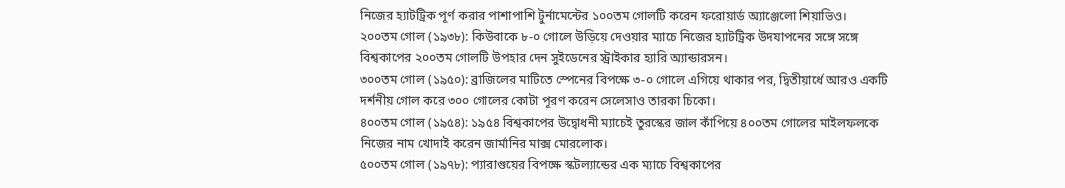নিজের হ্যাটট্রিক পূর্ণ করার পাশাপাশি টুর্নামেন্টের ১০০তম গোলটি করেন ফরোয়ার্ড অ্যাঞ্জেলো শিয়াভিও।
২০০তম গোল (১৯৩৮): কিউবাকে ৮-০ গোলে উড়িয়ে দেওয়ার ম্যাচে নিজের হ্যাটট্রিক উদযাপনের সঙ্গে সঙ্গে বিশ্বকাপের ২০০তম গোলটি উপহার দেন সুইডেনের স্ট্রাইকার হ্যারি অ্যান্ডারসন।
৩০০তম গোল (১৯৫০): ব্রাজিলের মাটিতে স্পেনের বিপক্ষে ৩-০ গোলে এগিয়ে থাকার পর, দ্বিতীয়ার্ধে আরও একটি দর্শনীয় গোল করে ৩০০ গোলের কোটা পূরণ করেন সেলেসাও তারকা চিকো।
৪০০তম গোল (১৯৫৪): ১৯৫৪ বিশ্বকাপের উদ্বোধনী ম্যাচেই তুরস্কের জাল কাঁপিয়ে ৪০০তম গোলের মাইলফলকে নিজের নাম খোদাই করেন জার্মানির মাক্স মোরলোক।
৫০০তম গোল (১৯৭৮): প্যারাগুয়ের বিপক্ষে স্কটল্যান্ডের এক ম্যাচে বিশ্বকাপের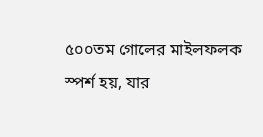৫০০তম গোলের মাইলফলক স্পর্শ হয়, যার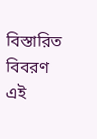বিস্তারিত বিবরণ এই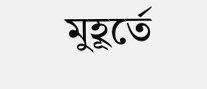মুহূর্তে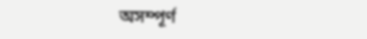অসম্পূর্ণ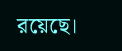রয়েছে।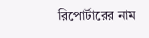রিপোর্টারের নাম